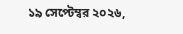১৯ সেপ্টেম্বর ২০২৬,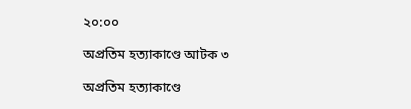২০:০০

অপ্রতিম হত্যাকাণ্ডে আটক ৩

অপ্রতিম হত্যাকাণ্ডে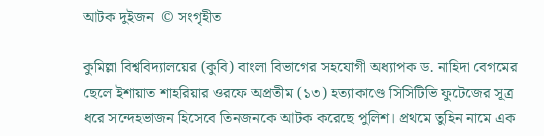আটক দুইজন  © সংগৃহীত

কুমিল্লা বিশ্ববিদ্যালয়ের (কুবি) বাংলা বিভাগের সহযোগী অধ্যাপক ড. নাহিদা বেগমের ছেলে ইশায়াত শাহরিয়ার ওরফে অপ্রতীম (১৩) হত্যাকাণ্ডে সিসিটিভি ফুটেজের সূত্র ধরে সন্দেহভাজন হিসেবে তিনজনকে আটক করেছে পুলিশ। প্রথমে তুহিন নামে এক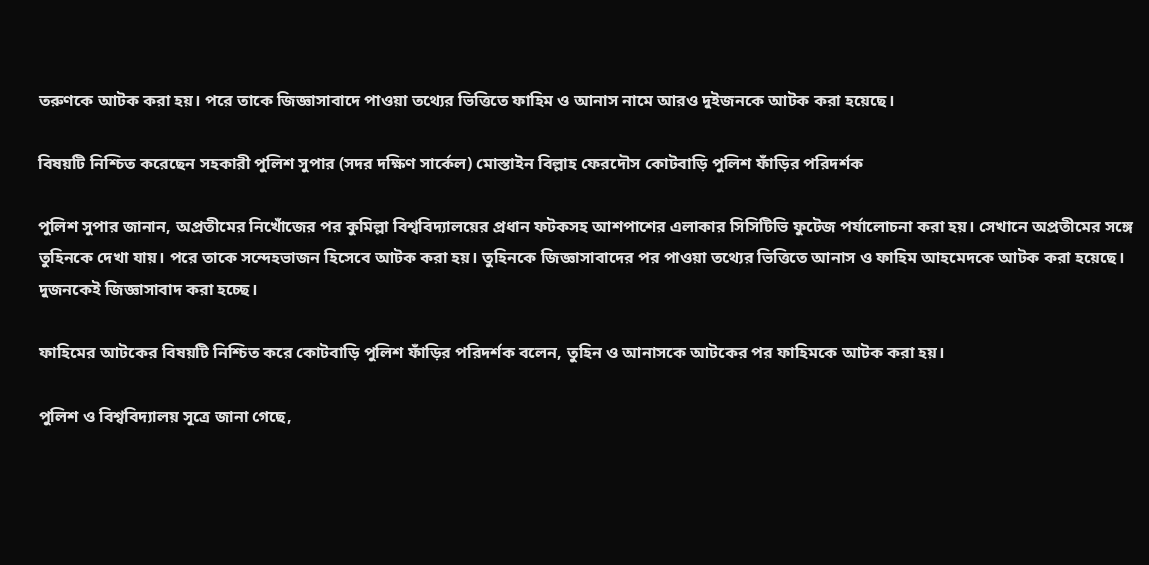তরুণকে আটক করা হয়। পরে তাকে জিজ্ঞাসাবাদে পাওয়া তথ্যের ভিত্তিতে ফাহিম ও আনাস নামে আরও দুইজনকে আটক করা হয়েছে।

বিষয়টি নিশ্চিত করেছেন সহকারী পুলিশ সুপার (সদর দক্ষিণ সার্কেল) মোস্তাইন বিল্লাহ ফেরদৌস কোটবাড়ি পুলিশ ফাঁড়ির পরিদর্শক

পুলিশ সুপার জানান, অপ্রতীমের নিখোঁজের পর কুমিল্লা বিশ্ববিদ্যালয়ের প্রধান ফটকসহ আশপাশের এলাকার সিসিটিভি ফুটেজ পর্যালোচনা করা হয়। সেখানে অপ্রতীমের সঙ্গে তুহিনকে দেখা যায়। পরে তাকে সন্দেহভাজন হিসেবে আটক করা হয়। তুহিনকে জিজ্ঞাসাবাদের পর পাওয়া তথ্যের ভিত্তিতে আনাস ও ফাহিম আহমেদকে আটক করা হয়েছে। দুজনকেই জিজ্ঞাসাবাদ করা হচ্ছে।

ফাহিমের আটকের বিষয়টি নিশ্চিত করে কোটবাড়ি পুলিশ ফাঁড়ির পরিদর্শক বলেন, তুহিন ও আনাসকে আটকের পর ফাহিমকে আটক করা হয়।

পুলিশ ও বিশ্ববিদ্যালয় সূত্রে জানা গেছে,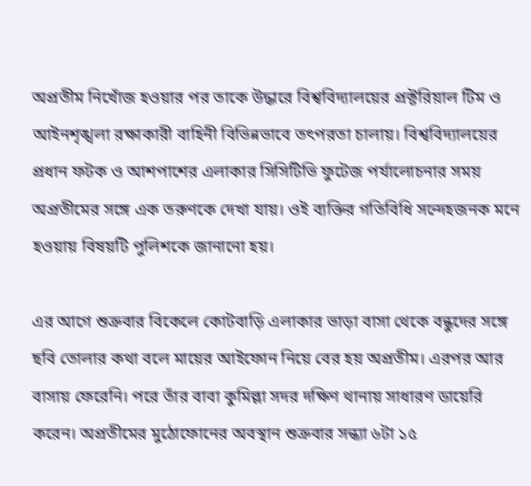অপ্রতীম নিখোঁজ হওয়ার পর তাকে উদ্ধারে বিশ্ববিদ্যালয়ের প্রক্টরিয়াল টিম ও আইনশৃঙ্খলা রক্ষাকারী বাহিনী বিভিন্নভাবে তৎপরতা চালায়। বিশ্ববিদ্যালয়ের প্রধান ফটক ও আশপাশের এলাকার সিসিটিভি ফুটেজ পর্যালোচনার সময় অপ্রতীমের সঙ্গে এক তরুণকে দেখা যায়। ওই ব্যক্তির গতিবিধি সন্দেহজনক মনে হওয়ায় বিষয়টি পুলিশকে জানানো হয়।

এর আগে শুক্রবার বিকেলে কোটবাড়ি এলাকার ভাড়া বাসা থেকে বন্ধুদের সঙ্গে ছবি তোলার কথা বলে মায়ের আইফোন নিয়ে বের হয় অপ্রতীম। এরপর আর বাসায় ফেরেনি। পরে তাঁর বাবা কুমিল্লা সদর দক্ষিণ থানায় সাধারণ ডায়েরি করেন। অপ্রতীমের মুঠোফোনের অবস্থান শুক্রবার সন্ধ্যা ৬টা ১৫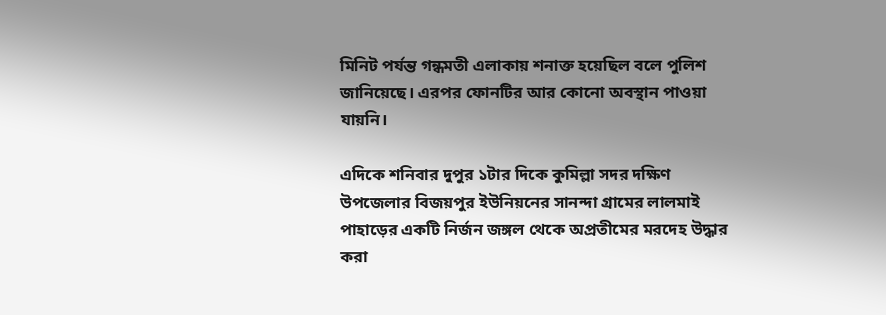মিনিট পর্যন্ত গন্ধমতী এলাকায় শনাক্ত হয়েছিল বলে পুলিশ জানিয়েছে। এরপর ফোনটির আর কোনো অবস্থান পাওয়া যায়নি।

এদিকে শনিবার দুপুর ১টার দিকে কুমিল্লা সদর দক্ষিণ উপজেলার বিজয়পুর ইউনিয়নের সানন্দা গ্রামের লালমাই পাহাড়ের একটি নির্জন জঙ্গল থেকে অপ্রতীমের মরদেহ উদ্ধার করা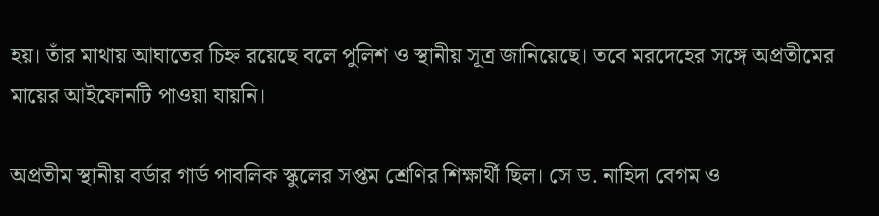হয়। তাঁর মাথায় আঘাতের চিহ্ন রয়েছে বলে পুলিশ ও স্থানীয় সূত্র জানিয়েছে। তবে মরদেহের সঙ্গে অপ্রতীমের মায়ের আইফোনটি পাওয়া যায়নি।

অপ্রতীম স্থানীয় বর্ডার গার্ড পাবলিক স্কুলের সপ্তম শ্রেণির শিক্ষার্থী ছিল। সে ড. নাহিদা বেগম ও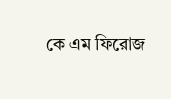কে এম ফিরোজ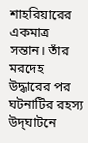শাহরিয়ারের একমাত্র সন্তান। তাঁর মরদেহ উদ্ধারের পর ঘটনাটির রহস্য উদ্‌ঘাটনে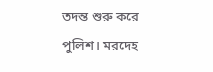তদন্ত শুরু করে পুলিশ। মরদেহ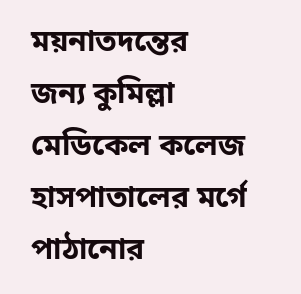ময়নাতদন্তের জন্য কুমিল্লা মেডিকেল কলেজ হাসপাতালের মর্গে পাঠানোর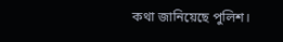কথা জানিয়েছে পুলিশ।